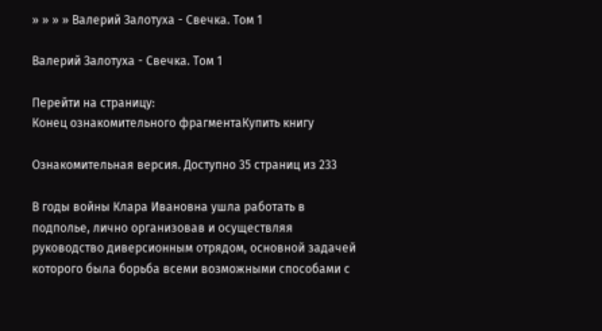» » » » Валерий Залотуха - Свечка. Том 1

Валерий Залотуха - Свечка. Том 1

Перейти на страницу:
Конец ознакомительного фрагментаКупить книгу

Ознакомительная версия. Доступно 35 страниц из 233

В годы войны Клара Ивановна ушла работать в подполье, лично организовав и осуществляя руководство диверсионным отрядом, основной задачей которого была борьба всеми возможными способами с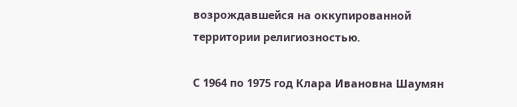возрождавшейся на оккупированной территории религиозностью.

С 1964 по 1975 год Клара Ивановна Шаумян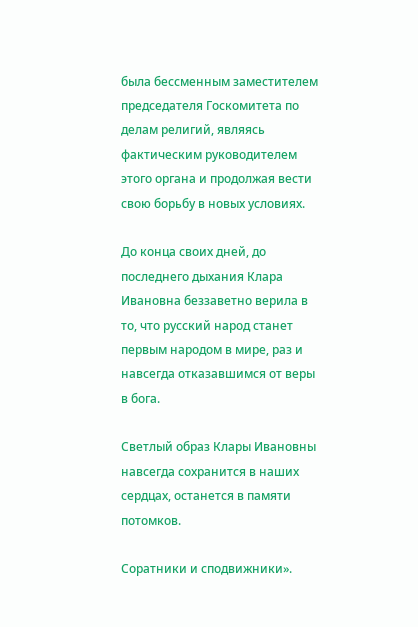была бессменным заместителем председателя Госкомитета по делам религий, являясь фактическим руководителем этого органа и продолжая вести свою борьбу в новых условиях.

До конца своих дней, до последнего дыхания Клара Ивановна беззаветно верила в то, что русский народ станет первым народом в мире, раз и навсегда отказавшимся от веры в бога.

Светлый образ Клары Ивановны навсегда сохранится в наших сердцах, останется в памяти потомков.

Соратники и сподвижники».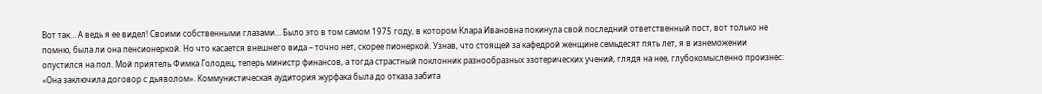Вот так… А ведь я ее видел! Своими собственными глазами… Было это в том самом 1975 году, в котором Клара Ивановна покинула свой последний ответственный пост, вот только не помню, была ли она пенсионеркой. Но что касается внешнего вида – точно нет, скорее пионеркой. Узнав, что стоящей за кафедрой женщине семьдесят пять лет, я в изнеможении опустился на пол. Мой приятель Фимка Голодец, теперь министр финансов, а тогда страстный поклонник разнообразных эзотерических учений, глядя на нее, глубокомысленно произнес: «Она заключила договор с дьяволом». Коммунистическая аудитория журфака была до отказа забита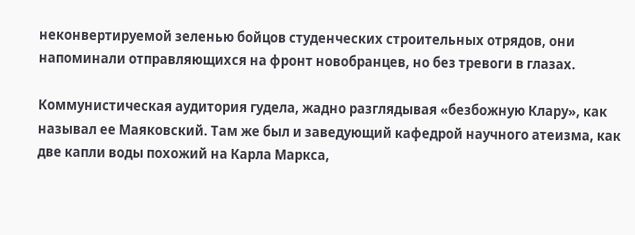неконвертируемой зеленью бойцов студенческих строительных отрядов, они напоминали отправляющихся на фронт новобранцев, но без тревоги в глазах.

Коммунистическая аудитория гудела, жадно разглядывая «безбожную Клару», как называл ее Маяковский. Там же был и заведующий кафедрой научного атеизма, как две капли воды похожий на Карла Маркса,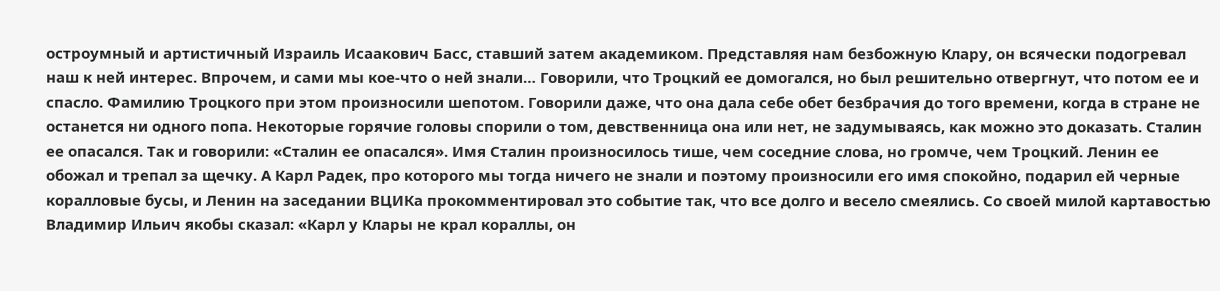остроумный и артистичный Израиль Исаакович Басс, ставший затем академиком. Представляя нам безбожную Клару, он всячески подогревал наш к ней интерес. Впрочем, и сами мы кое-что о ней знали… Говорили, что Троцкий ее домогался, но был решительно отвергнут, что потом ее и спасло. Фамилию Троцкого при этом произносили шепотом. Говорили даже, что она дала себе обет безбрачия до того времени, когда в стране не останется ни одного попа. Некоторые горячие головы спорили о том, девственница она или нет, не задумываясь, как можно это доказать. Сталин ее опасался. Так и говорили: «Сталин ее опасался». Имя Сталин произносилось тише, чем соседние слова, но громче, чем Троцкий. Ленин ее обожал и трепал за щечку. А Карл Радек, про которого мы тогда ничего не знали и поэтому произносили его имя спокойно, подарил ей черные коралловые бусы, и Ленин на заседании ВЦИКа прокомментировал это событие так, что все долго и весело смеялись. Со своей милой картавостью Владимир Ильич якобы сказал: «Карл у Клары не крал кораллы, он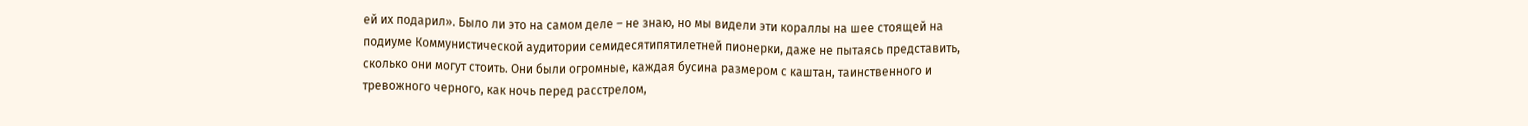ей их подарил». Было ли это на самом деле – не знаю, но мы видели эти кораллы на шее стоящей на подиуме Коммунистической аудитории семидесятипятилетней пионерки, даже не пытаясь представить, сколько они могут стоить. Они были огромные, каждая бусина размером с каштан, таинственного и тревожного черного, как ночь перед расстрелом,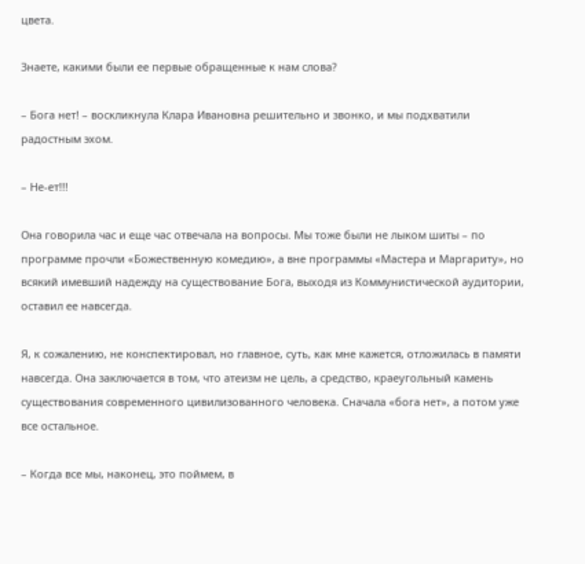цвета.

Знаете, какими были ее первые обращенные к нам слова?

– Бога нет! – воскликнула Клара Ивановна решительно и звонко, и мы подхватили радостным эхом.

– Не-ет!!!

Она говорила час и еще час отвечала на вопросы. Мы тоже были не лыком шиты – по программе прочли «Божественную комедию», а вне программы «Мастера и Маргариту», но всякий имевший надежду на существование Бога, выходя из Коммунистической аудитории, оставил ее навсегда.

Я, к сожалению, не конспектировал, но главное, суть, как мне кажется, отложилась в памяти навсегда. Она заключается в том, что атеизм не цель, а средство, краеугольный камень существования современного цивилизованного человека. Сначала «бога нет», а потом уже все остальное.

– Когда все мы, наконец, это поймем, в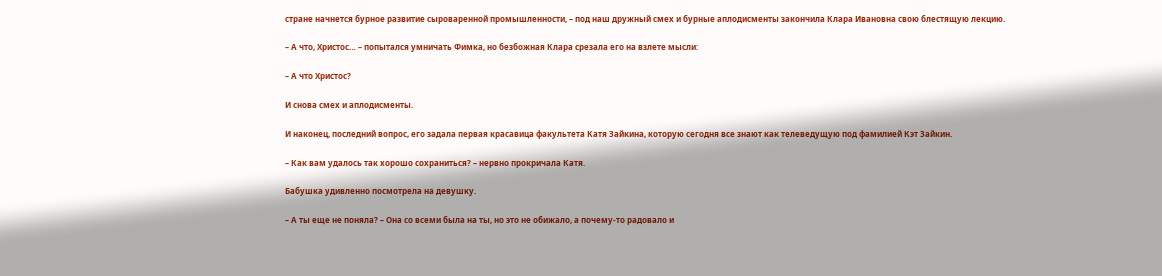стране начнется бурное развитие сыроваренной промышленности, – под наш дружный смех и бурные аплодисменты закончила Клара Ивановна свою блестящую лекцию.

– А что, Христос… – попытался умничать Фимка, но безбожная Клара срезала его на взлете мысли:

– А что Христос?

И снова смех и аплодисменты.

И наконец, последний вопрос, его задала первая красавица факультета Катя Зайкина, которую сегодня все знают как телеведущую под фамилией Кэт Зайкин.

– Как вам удалось так хорошо сохраниться? – нервно прокричала Катя.

Бабушка удивленно посмотрела на девушку.

– А ты еще не поняла? – Она со всеми была на ты, но это не обижало, а почему-то радовало и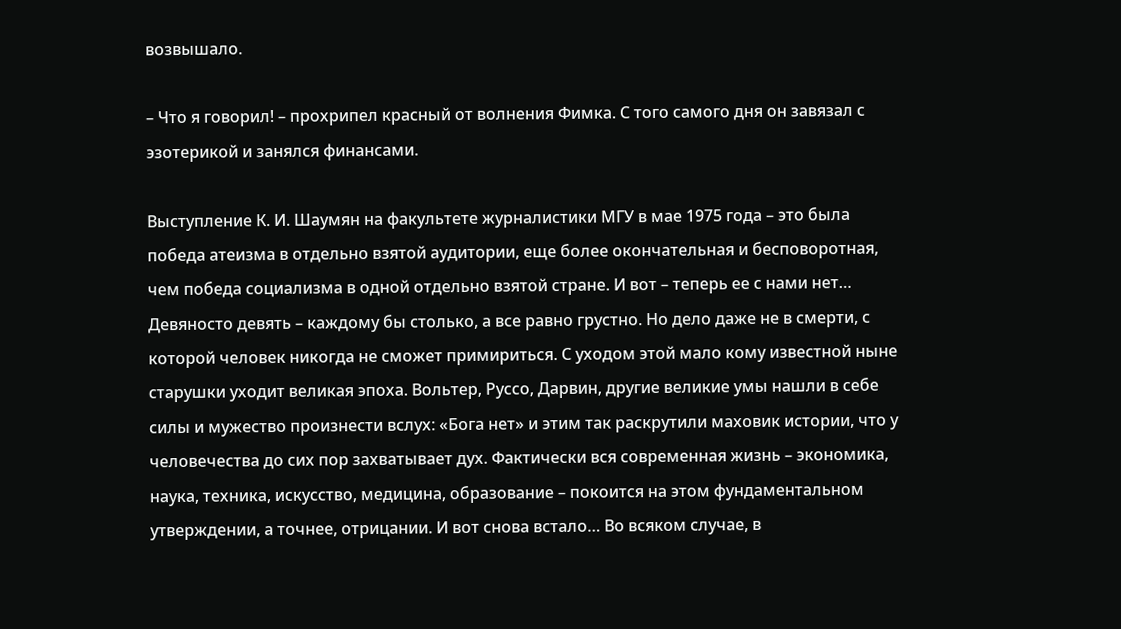возвышало.

– Что я говорил! – прохрипел красный от волнения Фимка. С того самого дня он завязал с эзотерикой и занялся финансами.

Выступление К. И. Шаумян на факультете журналистики МГУ в мае 1975 года – это была победа атеизма в отдельно взятой аудитории, еще более окончательная и бесповоротная, чем победа социализма в одной отдельно взятой стране. И вот – теперь ее с нами нет… Девяносто девять – каждому бы столько, а все равно грустно. Но дело даже не в смерти, с которой человек никогда не сможет примириться. С уходом этой мало кому известной ныне старушки уходит великая эпоха. Вольтер, Руссо, Дарвин, другие великие умы нашли в себе силы и мужество произнести вслух: «Бога нет» и этим так раскрутили маховик истории, что у человечества до сих пор захватывает дух. Фактически вся современная жизнь – экономика, наука, техника, искусство, медицина, образование – покоится на этом фундаментальном утверждении, а точнее, отрицании. И вот снова встало… Во всяком случае, в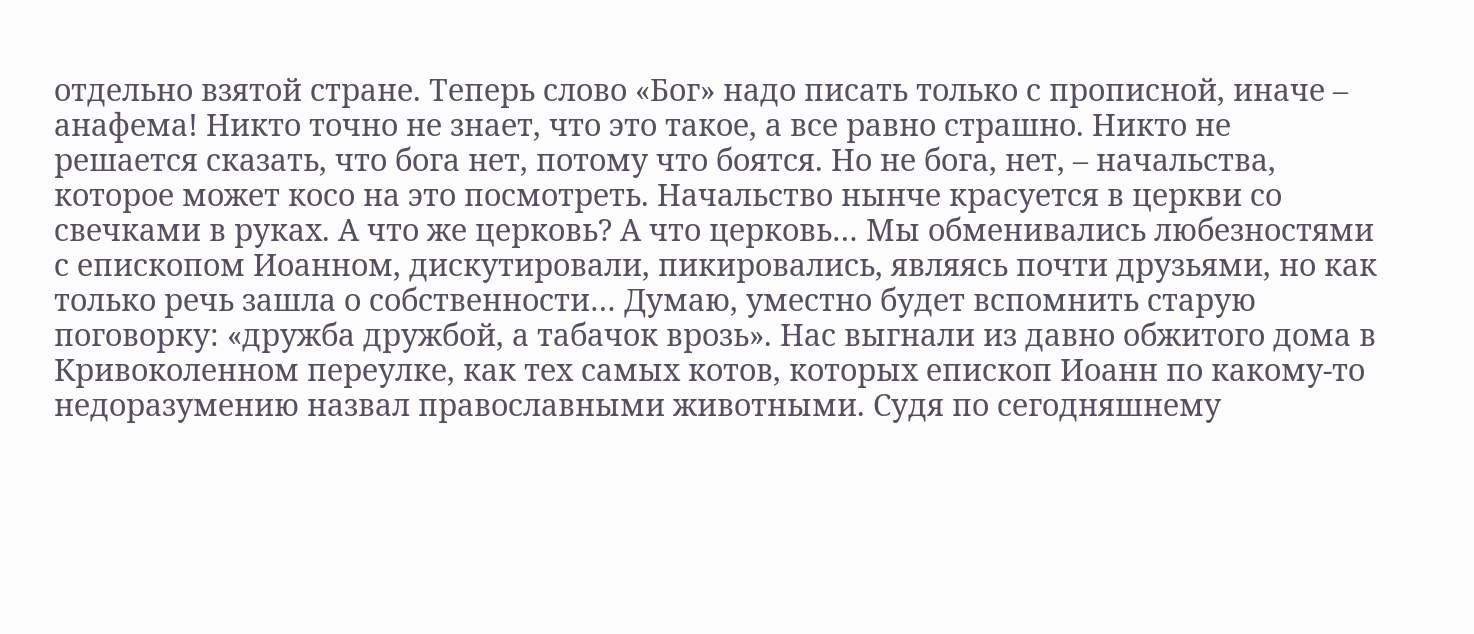отдельно взятой стране. Теперь слово «Бог» надо писать только с прописной, иначе – анафема! Никто точно не знает, что это такое, а все равно страшно. Никто не решается сказать, что бога нет, потому что боятся. Но не бога, нет, – начальства, которое может косо на это посмотреть. Начальство нынче красуется в церкви со свечками в руках. А что же церковь? А что церковь… Мы обменивались любезностями с епископом Иоанном, дискутировали, пикировались, являясь почти друзьями, но как только речь зашла о собственности… Думаю, уместно будет вспомнить старую поговорку: «дружба дружбой, а табачок врозь». Нас выгнали из давно обжитого дома в Кривоколенном переулке, как тех самых котов, которых епископ Иоанн по какому-то недоразумению назвал православными животными. Судя по сегодняшнему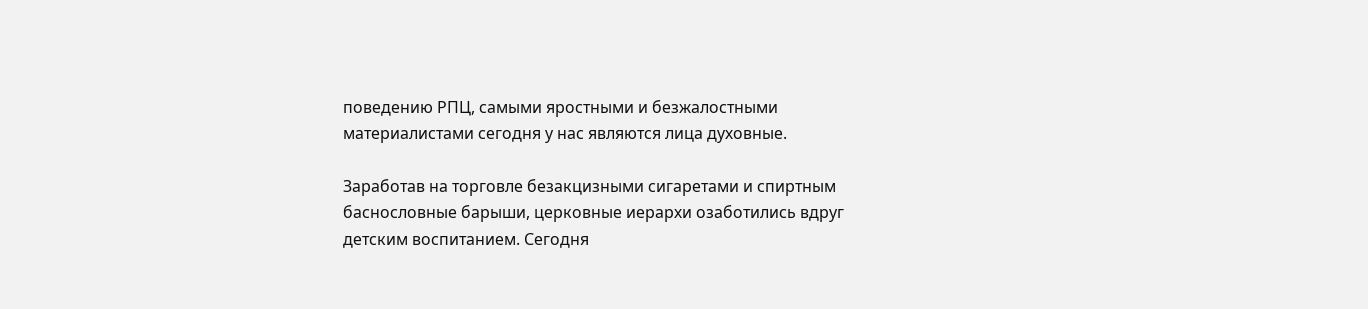поведению РПЦ, самыми яростными и безжалостными материалистами сегодня у нас являются лица духовные.

Заработав на торговле безакцизными сигаретами и спиртным баснословные барыши, церковные иерархи озаботились вдруг детским воспитанием. Сегодня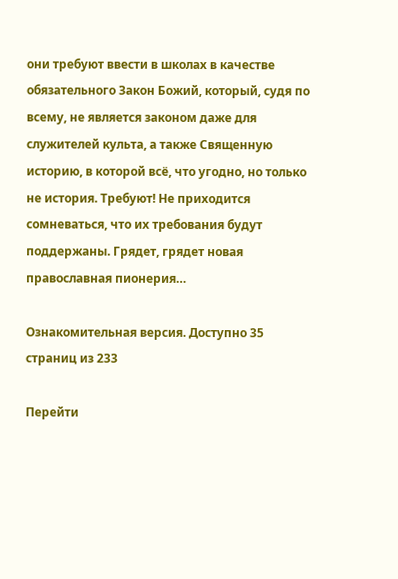они требуют ввести в школах в качестве обязательного Закон Божий, который, судя по всему, не является законом даже для служителей культа, а также Священную историю, в которой всё, что угодно, но только не история. Требуют! Не приходится сомневаться, что их требования будут поддержаны. Грядет, грядет новая православная пионерия…

Ознакомительная версия. Доступно 35 страниц из 233

Перейти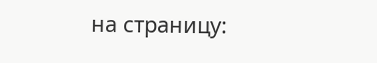на страницу: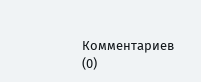Комментариев (0)